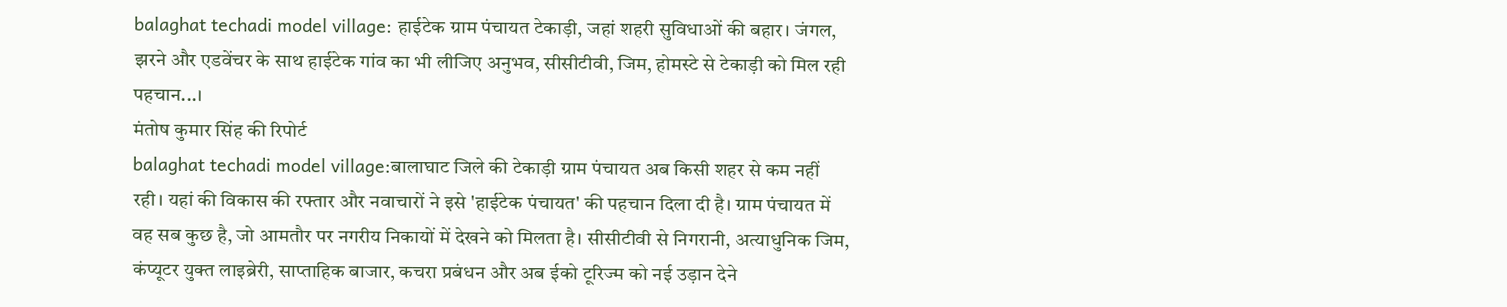balaghat techadi model village: हाईटेक ग्राम पंचायत टेकाड़ी, जहां शहरी सुविधाओं की बहार। जंगल, झरने और एडवेंचर के साथ हाईटेक गांव का भी लीजिए अनुभव, सीसीटीवी, जिम, होमस्टे से टेकाड़ी को मिल रही पहचान...।
मंतोष कुमार सिंह की रिपोर्ट
balaghat techadi model village:बालाघाट जिले की टेकाड़ी ग्राम पंचायत अब किसी शहर से कम नहीं रही। यहां की विकास की रफ्तार और नवाचारों ने इसे 'हाईटेक पंचायत' की पहचान दिला दी है। ग्राम पंचायत में वह सब कुछ है, जो आमतौर पर नगरीय निकायों में देखने को मिलता है। सीसीटीवी से निगरानी, अत्याधुनिक जिम, कंप्यूटर युक्त लाइब्रेरी, साप्ताहिक बाजार, कचरा प्रबंधन और अब ईको टूरिज्म को नई उड़ान देने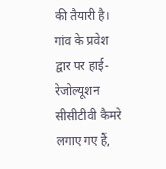की तैयारी है।
गांव के प्रवेश द्वार पर हाई-रेजोल्यूशन सीसीटीवी कैमरे लगाए गए हैं,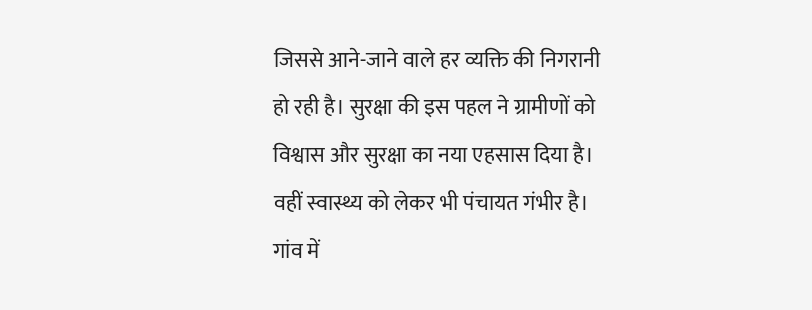जिससे आने-जाने वाले हर व्यक्ति की निगरानी हो रही है। सुरक्षा की इस पहल ने ग्रामीणों को विश्वास और सुरक्षा का नया एहसास दिया है। वहीं स्वास्थ्य को लेकर भी पंचायत गंभीर है। गांव में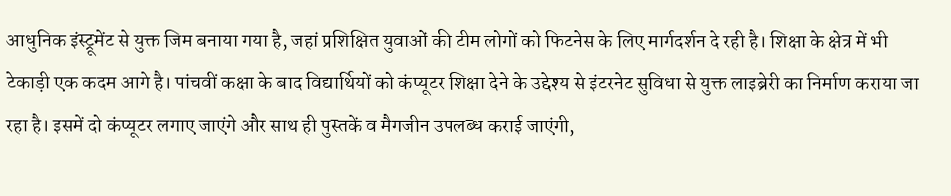आधुनिक इंस्ट्रूमेंट से युक्त जिम बनाया गया है, जहां प्रशिक्षित युवाओं की टीम लोगों को फिटनेस के लिए मार्गदर्शन दे रही है। शिक्षा के क्षेत्र में भी टेकाड़ी एक कदम आगे है। पांचवीं कक्षा के बाद विद्यार्थियों को कंप्यूटर शिक्षा देने के उद्देश्य से इंटरनेट सुविधा से युक्त लाइब्रेरी का निर्माण कराया जा रहा है। इसमें दो कंप्यूटर लगाए जाएंगे और साथ ही पुस्तकें व मैगजीन उपलब्ध कराई जाएंगी,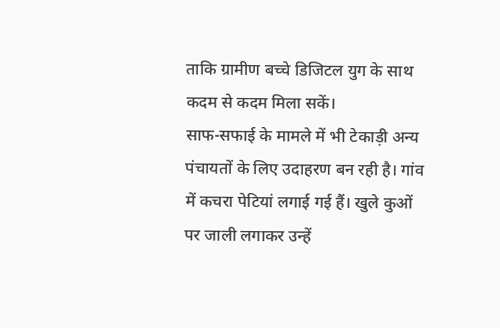ताकि ग्रामीण बच्चे डिजिटल युग के साथ कदम से कदम मिला सकें।
साफ-सफाई के मामले में भी टेकाड़ी अन्य पंचायतों के लिए उदाहरण बन रही है। गांव में कचरा पेटियां लगाई गई हैं। खुले कुओं पर जाली लगाकर उन्हें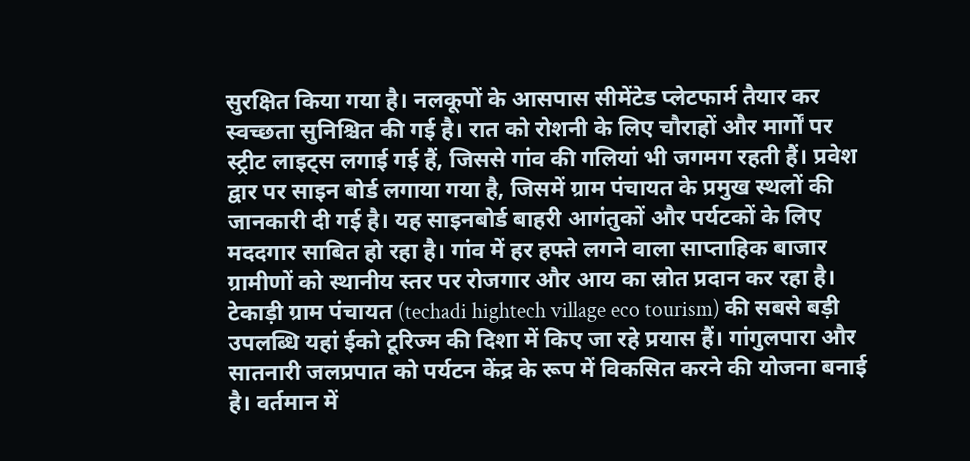सुरक्षित किया गया है। नलकूपों के आसपास सीमेंटेड प्लेटफार्म तैयार कर स्वच्छता सुनिश्चित की गई है। रात को रोशनी के लिए चौराहों और मार्गों पर स्ट्रीट लाइट्स लगाई गई हैं, जिससे गांव की गलियां भी जगमग रहती हैं। प्रवेश द्वार पर साइन बोर्ड लगाया गया है, जिसमें ग्राम पंचायत के प्रमुख स्थलों की जानकारी दी गई है। यह साइनबोर्ड बाहरी आगंतुकों और पर्यटकों के लिए मददगार साबित हो रहा है। गांव में हर हफ्ते लगने वाला साप्ताहिक बाजार ग्रामीणों को स्थानीय स्तर पर रोजगार और आय का स्रोत प्रदान कर रहा है।
टेकाड़ी ग्राम पंचायत (techadi hightech village eco tourism) की सबसे बड़ी उपलब्धि यहां ईको टूरिज्म की दिशा में किए जा रहे प्रयास हैं। गांगुलपारा और सातनारी जलप्रपात को पर्यटन केंद्र के रूप में विकसित करने की योजना बनाई है। वर्तमान में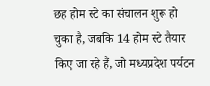छह होम स्टे का संचालन शुरू हो चुका है, जबकि 14 होम स्टे तैयार किए जा रहे हैं, जो मध्यप्रदेश पर्यटन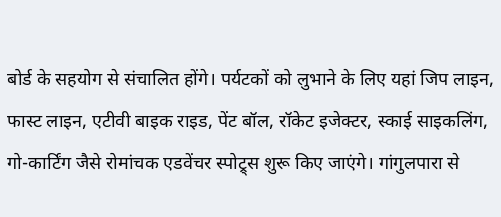बोर्ड के सहयोग से संचालित होंगे। पर्यटकों को लुभाने के लिए यहां जिप लाइन, फास्ट लाइन, एटीवी बाइक राइड, पेंट बॉल, रॉकेट इजेक्टर, स्काई साइकलिंग, गो-कार्टिंग जैसे रोमांचक एडवेंचर स्पोट्र्स शुरू किए जाएंगे। गांगुलपारा से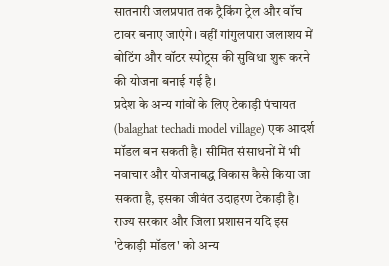सातनारी जलप्रपात तक ट्रैकिंग ट्रेल और वॉच टावर बनाए जाएंगे। वहीं गांगुलपारा जलाशय में बोटिंग और वॉटर स्पोट्र्स की सुविधा शुरू करने की योजना बनाई गई है।
प्रदेश के अन्य गांवों के लिए टेकाड़ी पंचायत (balaghat techadi model village) एक आदर्श मॉडल बन सकती है। सीमित संसाधनों में भी नवाचार और योजनाबद्ध विकास कैसे किया जा सकता है, इसका जीवंत उदाहरण टेकाड़ी है। राज्य सरकार और जिला प्रशासन यदि इस 'टेकाड़ी मॉडल' को अन्य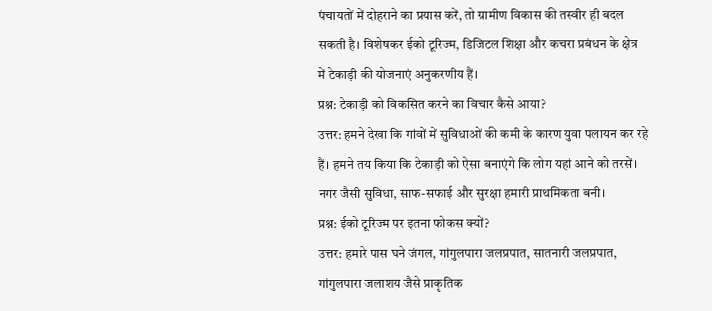पंचायतों में दोहराने का प्रयास करें, तो ग्रामीण विकास की तस्वीर ही बदल सकती है। विशेषकर ईको टूरिज्म, डिजिटल शिक्षा और कचरा प्रबंधन के क्षेत्र में टेकाड़ी की योजनाएं अनुकरणीय हैं।
प्रश्न: टेकाड़ी को विकसित करने का विचार कैसे आया?
उत्तर: हमने देखा कि गांवों में सुविधाओं की कमी के कारण युवा पलायन कर रहे हैं। हमने तय किया कि टेकाड़ी को ऐसा बनाएंगे कि लोग यहां आने को तरसें। नगर जैसी सुविधा, साफ-सफाई और सुरक्षा हमारी प्राथमिकता बनी।
प्रश्न: ईको टूरिज्म पर इतना फोकस क्यों?
उत्तर: हमारे पास घने जंगल, गांगुलपारा जलप्रपात, सातनारी जलप्रपात, गांगुलपारा जलाशय जैसे प्राकृतिक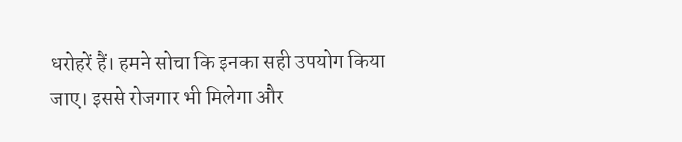धरोहरें हैं। हमने सोचा कि इनका सही उपयोग किया जाए। इससे रोजगार भी मिलेगा और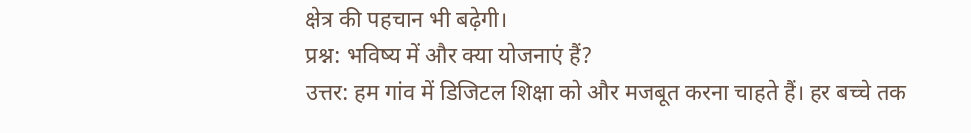क्षेत्र की पहचान भी बढ़ेगी।
प्रश्न: भविष्य में और क्या योजनाएं हैं?
उत्तर: हम गांव में डिजिटल शिक्षा को और मजबूत करना चाहते हैं। हर बच्चे तक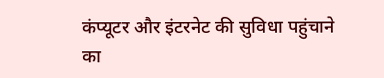कंप्यूटर और इंटरनेट की सुविधा पहुंचाने का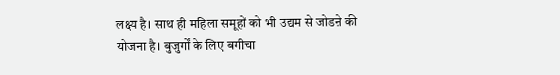लक्ष्य है। साथ ही महिला समूहों को भी उद्यम से जोडऩे की योजना है। बुजुर्गों के लिए बगीचा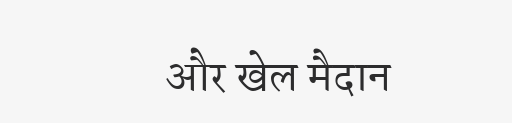और खेल मैदान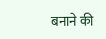बनाने की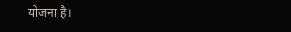योजना है।